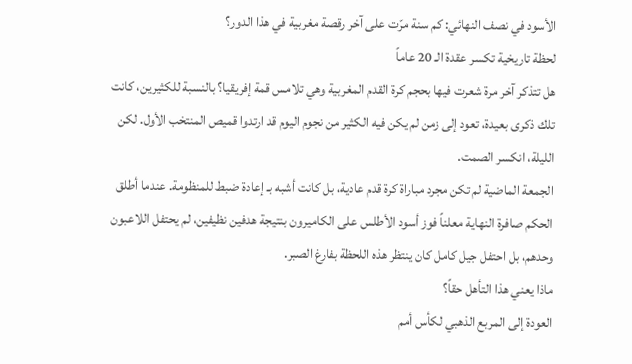الأسود في نصف النهائي: كم سنة مرّت على آخر رقصة مغربية في هذا الدور؟
لحظة تاريخية تكسر عقدة الـ 20 عاماً
هل تتذكر آخر مرة شعرت فيها بحجم كرة القدم المغربية وهي تلامس قمة إفريقيا؟ بالنسبة للكثيرين، كانت تلك ذكرى بعيدة، تعود إلى زمن لم يكن فيه الكثير من نجوم اليوم قد ارتدوا قميص المنتخب الأول. لكن الليلة، انكسر الصمت.
الجمعة الماضية لم تكن مجرد مباراة كرة قدم عادية، بل كانت أشبه بـ إعادة ضبط للمنظومة. عندما أطلق الحكم صافرة النهاية معلناً فوز أسود الأطلس على الكاميرون بنتيجة هدفين نظيفين، لم يحتفل اللاعبون وحدهم، بل احتفل جيل كامل كان ينتظر هذه اللحظة بفارغ الصبر.
ماذا يعني هذا التأهل حقاً؟
العودة إلى المربع الذهبي لكأس أمم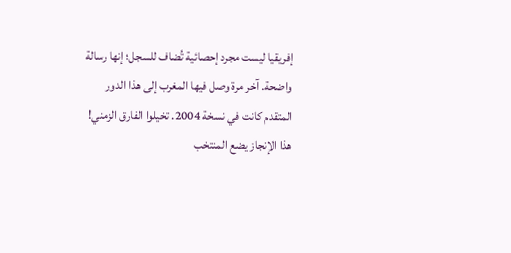إفريقيا ليست مجرد إحصائية تُضاف للسجل؛ إنها رسالة واضحة. آخر مرة وصل فيها المغرب إلى هذا الدور المتقدم كانت في نسخة 2004. تخيلوا الفارق الزمني! هذا الإنجاز يضع المنتخب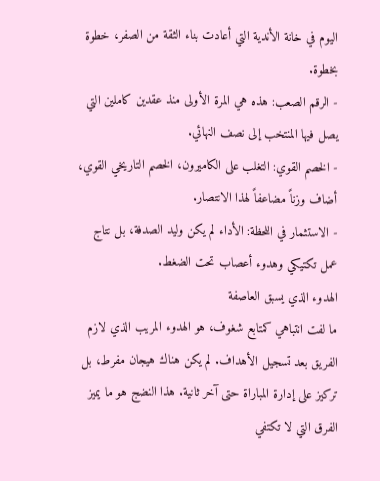اليوم في خانة الأندية التي أعادت بناء الثقة من الصفر، خطوة بخطوة.
- الرقم الصعب: هذه هي المرة الأولى منذ عقدين كاملين التي يصل فيها المنتخب إلى نصف النهائي.
- الخصم القوي: التغلب على الكاميرون، الخصم التاريخي القوي، أضاف وزناً مضاعفاً لهذا الانتصار.
- الاستثمار في اللحظة: الأداء لم يكن وليد الصدفة، بل نتاج عمل تكتيكي وهدوء أعصاب تحت الضغط.
الهدوء الذي يسبق العاصفة
ما لفت انتباهي كمتابع شغوف، هو الهدوء المريب الذي لازم الفريق بعد تسجيل الأهداف. لم يكن هناك هيجان مفرط، بل تركيز على إدارة المباراة حتى آخر ثانية. هذا النضج هو ما يميز الفرق التي لا تكتفي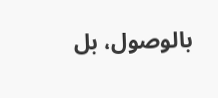بالوصول، بل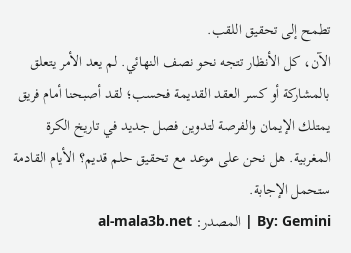تطمح إلى تحقيق اللقب.
الآن، كل الأنظار تتجه نحو نصف النهائي. لم يعد الأمر يتعلق بالمشاركة أو كسر العقد القديمة فحسب؛ لقد أصبحنا أمام فريق يمتلك الإيمان والفرصة لتدوين فصل جديد في تاريخ الكرة المغربية. هل نحن على موعد مع تحقيق حلم قديم؟ الأيام القادمة ستحمل الإجابة.
By: Gemini | المصدر: al-mala3b.net